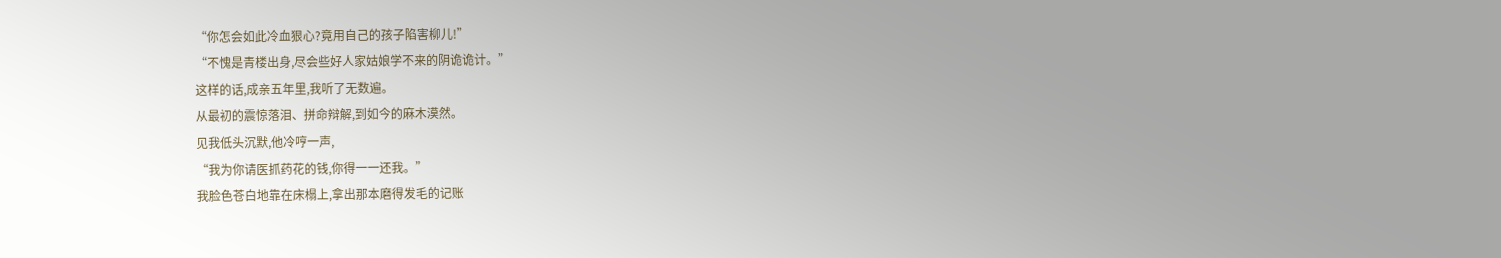“你怎会如此冷血狠心?竟用自己的孩子陷害柳儿!”
“不愧是青楼出身,尽会些好人家姑娘学不来的阴诡诡计。”
这样的话,成亲五年里,我听了无数遍。
从最初的震惊落泪、拼命辩解,到如今的麻木漠然。
见我低头沉默,他冷哼一声,
“我为你请医抓药花的钱,你得一一还我。”
我脸色苍白地靠在床榻上,拿出那本磨得发毛的记账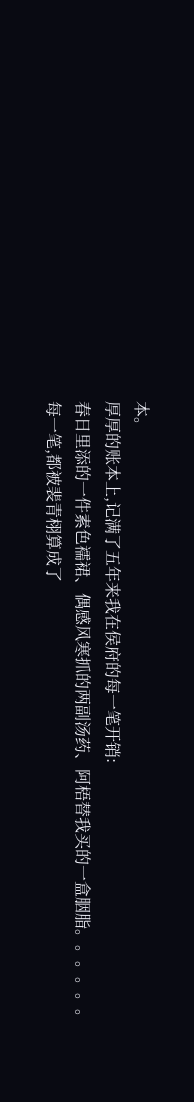本。
厚厚的账本上,记满了五年来我在侯府的每一笔开销:
春日里添的一件素色襦裙、偶感风寒抓的两副汤药、阿梧替我买的一盒胭脂。。。。。。
每一笔,都被裴青栩算成了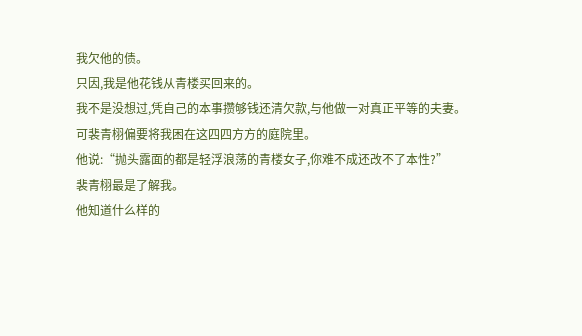我欠他的债。
只因,我是他花钱从青楼买回来的。
我不是没想过,凭自己的本事攒够钱还清欠款,与他做一对真正平等的夫妻。
可裴青栩偏要将我困在这四四方方的庭院里。
他说:“抛头露面的都是轻浮浪荡的青楼女子,你难不成还改不了本性?”
裴青栩最是了解我。
他知道什么样的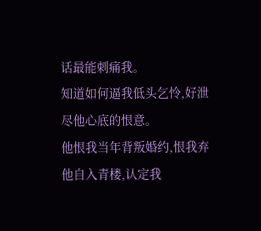话最能刺痛我。
知道如何逼我低头乞怜,好泄尽他心底的恨意。
他恨我当年背叛婚约,恨我弃他自入青楼,认定我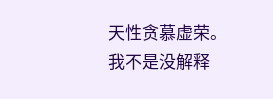天性贪慕虚荣。
我不是没解释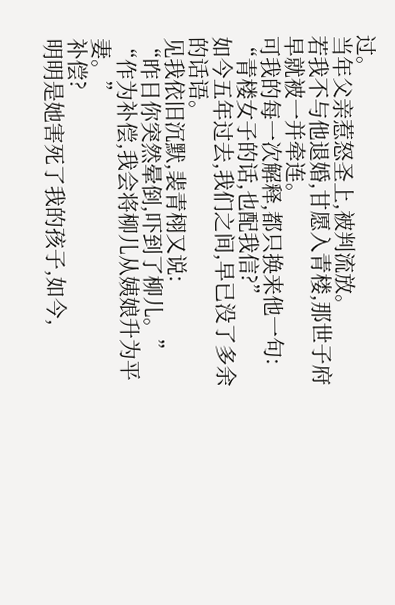过。
当年父亲惹怒圣上,被判流放。
若我不与他退婚,甘愿入青楼,那世子府早就被一并牵连。
可我的每一次解释,都只换来他一句:
“青楼女子的话,也配我信?”
如今五年过去,我们之间,早已没了多余的话语。
见我依旧沉默,裴青栩又说:
“昨日你突然晕倒,吓到了柳儿。”
“作为补偿,我会将柳儿从姨娘升为平妻。”
补偿?
明明是她害死了我的孩子,如今,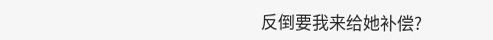反倒要我来给她补偿?